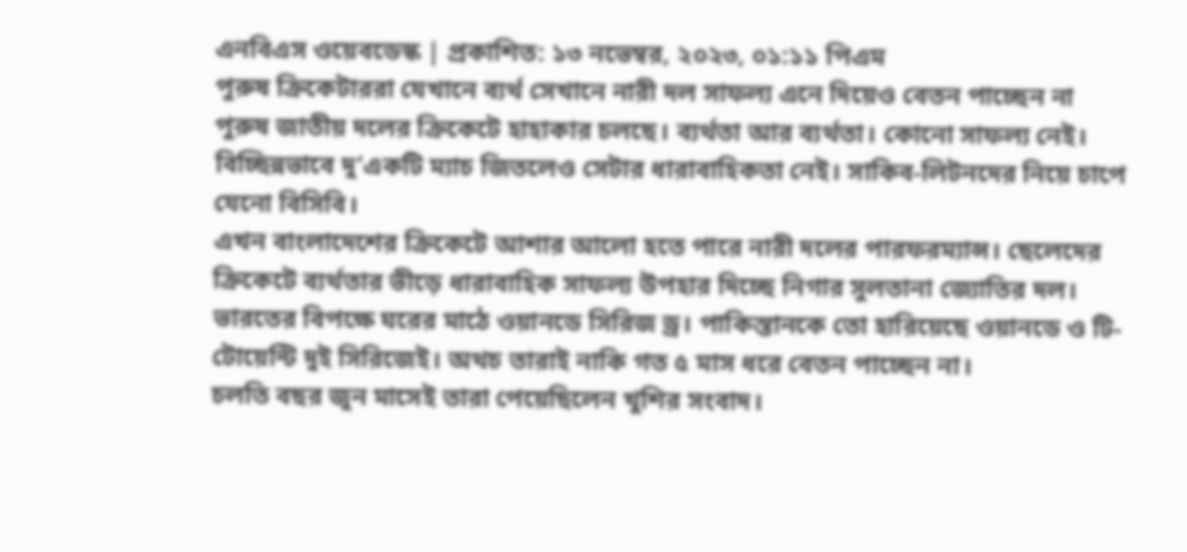এনবিএস ওয়েবডেস্ক | প্রকাশিত: ১৩ নভেম্বর, ২০২৩, ০১:১১ পিএম
পুরুষ ক্রিকেটাররা যেখানে ব্যর্থ সেখানে নারী দল সাফল্য এনে দিয়েও বেতন পাচ্ছেন না
পুরুষ জাতীয় দলের ক্রিকেটে হাহাকার চলছে। ব্যর্থতা আর ব্যর্থতা। কোনো সাফল্য নেই। বিচ্ছিন্নভাবে দু’একটি ম্যাচ জিতলেও সেটার ধারাবাহিকতা নেই। সাকিব-লিটনদের নিয়ে চাপে যেনো বিসিবি।
এখন বাংলাদেশের ক্রিকেটে আশার আলো হতে পারে নারী দলের পারফরম্যান্স। ছেলেদের ক্রিকেটে ব্যর্থতার ভীড়ে ধারাবাহিক সাফল্য উপহার দিচ্ছে নিগার সুলতানা জ্যোতির দল।
ভারতের বিপক্ষে ঘরের মাঠে ওয়ানডে সিরিজ ড্র। পাকিস্তানকে তো হারিয়েছে ওয়ানডে ও টি-টোয়েন্টি দুই সিরিজেই। অথচ তারাই নাকি গত ৫ মাস ধরে বেতন পাচ্ছেন না।
চলতি বছর জুন মাসেই তারা পেয়েছিলেন খুশির সংবাদ।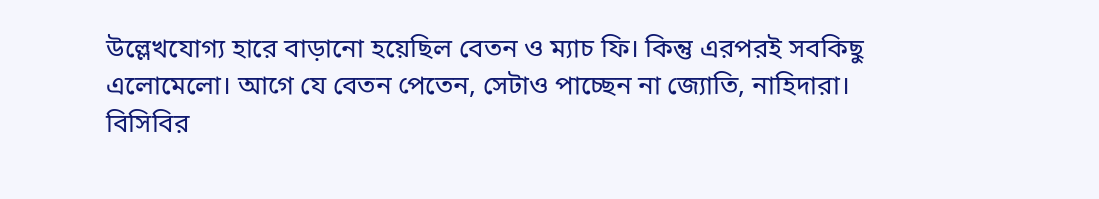উল্লেখযোগ্য হারে বাড়ানো হয়েছিল বেতন ও ম্যাচ ফি। কিন্তু এরপরই সবকিছু এলোমেলো। আগে যে বেতন পেতেন, সেটাও পাচ্ছেন না জ্যোতি, নাহিদারা।
বিসিবির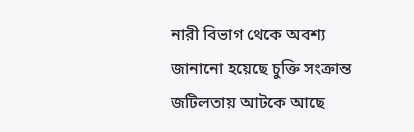নারী বিভাগ থেকে অবশ্য জানানো হয়েছে চুক্তি সংক্রান্ত জটিলতায় আটকে আছে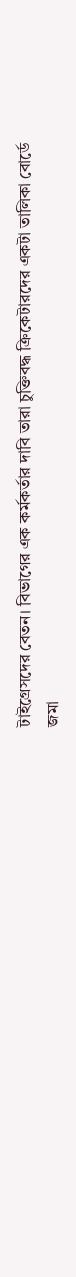টাইগ্রেসদের বেতন। বিভাগের এক কর্মকর্তার দাবি তারা চুক্তিবদ্ধ ক্রিকেটারদের একটা তালিকা বোর্ডে জমা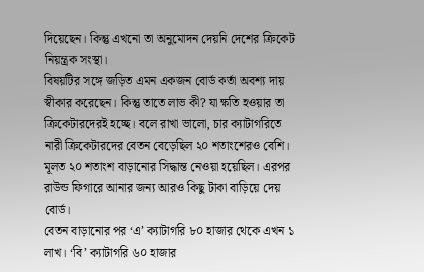দিয়েছেন। কিন্তু এখনো তা অনুমোদন দেয়নি দেশের ক্রিকেট নিয়ন্ত্রক সংস্থা।
বিষয়টির সঙ্গে জড়িত এমন একজন বোর্ড কর্তা অবশ্য দায় স্বীকার করেছেন। কিন্তু তাতে লাভ কী? যা ক্ষতি হওয়ার তা ক্রিকেটারদেরই হচ্ছে। বলে রাখা ভালো, চার ক্যাটাগরিতে নারী ক্রিকেটারদের বেতন বেড়েছিল ২০ শতাংশেরও বেশি। মূলত ২০ শতাংশ বাড়ানোর সিদ্ধান্ত নেওয়া হয়েছিল। এরপর রাউন্ড ফিগারে আনার জন্য আরও কিছু টাকা বাড়িয়ে দেয় বোর্ড।
বেতন বাড়ানোর পর ‘এ’ ক্যাটাগরি ৮০ হাজার থেকে এখন ১ লাখ। ‘বি’ ক্যাটাগরি ৬০ হাজার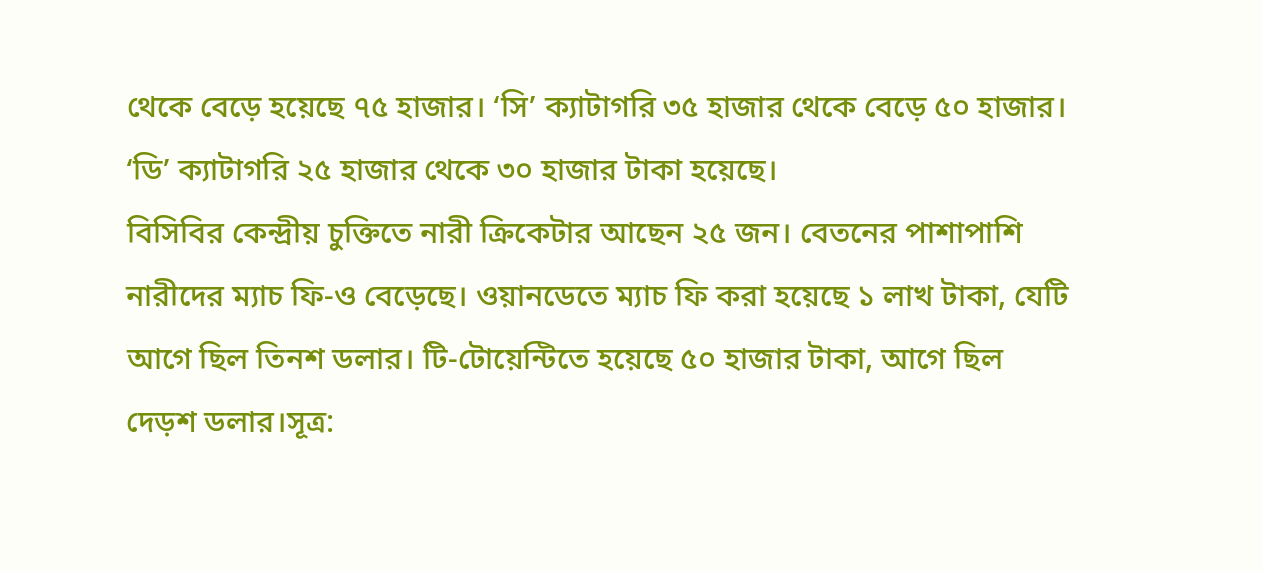থেকে বেড়ে হয়েছে ৭৫ হাজার। ‘সি’ ক্যাটাগরি ৩৫ হাজার থেকে বেড়ে ৫০ হাজার। ‘ডি’ ক্যাটাগরি ২৫ হাজার থেকে ৩০ হাজার টাকা হয়েছে।
বিসিবির কেন্দ্রীয় চুক্তিতে নারী ক্রিকেটার আছেন ২৫ জন। বেতনের পাশাপাশি নারীদের ম্যাচ ফি-ও বেড়েছে। ওয়ানডেতে ম্যাচ ফি করা হয়েছে ১ লাখ টাকা, যেটি আগে ছিল তিনশ ডলার। টি-টোয়েন্টিতে হয়েছে ৫০ হাজার টাকা, আগে ছিল দেড়শ ডলার।সূত্র: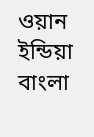ওয়ান ইন্ডিয়া বাংলা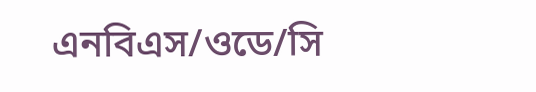এনবিএস/ওডে/সি